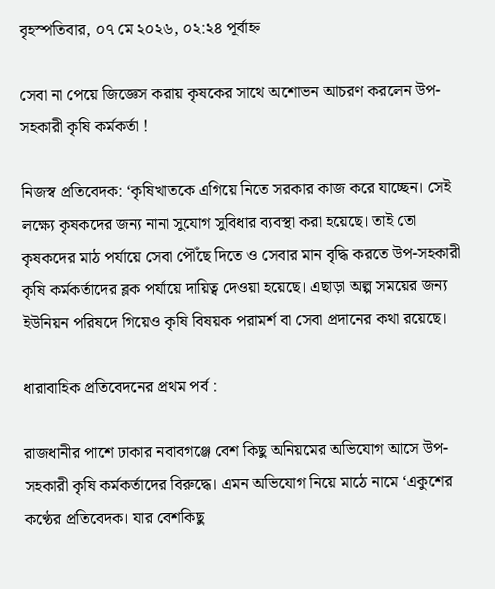বৃহস্পতিবার, ০৭ মে ২০২৬, ০২:২৪ পূর্বাহ্ন

সেবা না পেয়ে জিজ্ঞেস করায় কৃষকের সাথে অশোভন আচরণ করলেন উপ-সহকারী কৃষি কর্মকর্তা !

নিজস্ব প্রতিবেদক: ‘কৃষিখাতকে এগিয়ে নিতে সরকার কাজ করে যাচ্ছেন। সেই লক্ষ্যে কৃষকদের জন্য নানা সুযোগ সুবিধার ব্যবস্থা করা হয়েছে। তাই তো কৃষকদের মাঠ পর্যায়ে সেবা পৌঁছে দিতে ও সেবার মান বৃদ্ধি করতে উপ-সহকারী কৃষি কর্মকর্তাদের ব্লক পর্যায়ে দায়িত্ব দেওয়া হয়েছে। এছাড়া অল্প সময়ের জন্য ইউনিয়ন পরিষদে গিয়েও কৃষি বিষয়ক পরামর্শ বা সেবা প্রদানের কথা রয়েছে।

ধারাবাহিক প্রতিবেদনের প্রথম পর্ব :

রাজধানীর পাশে ঢাকার নবাবগঞ্জে বেশ কিছু অনিয়মের অভিযোগ আসে উপ-সহকারী কৃষি কর্মকর্তাদের বিরুদ্ধে। এমন অভিযোগ নিয়ে মাঠে নামে ‘একুশের কণ্ঠের প্রতিবেদক। যার বেশকিছু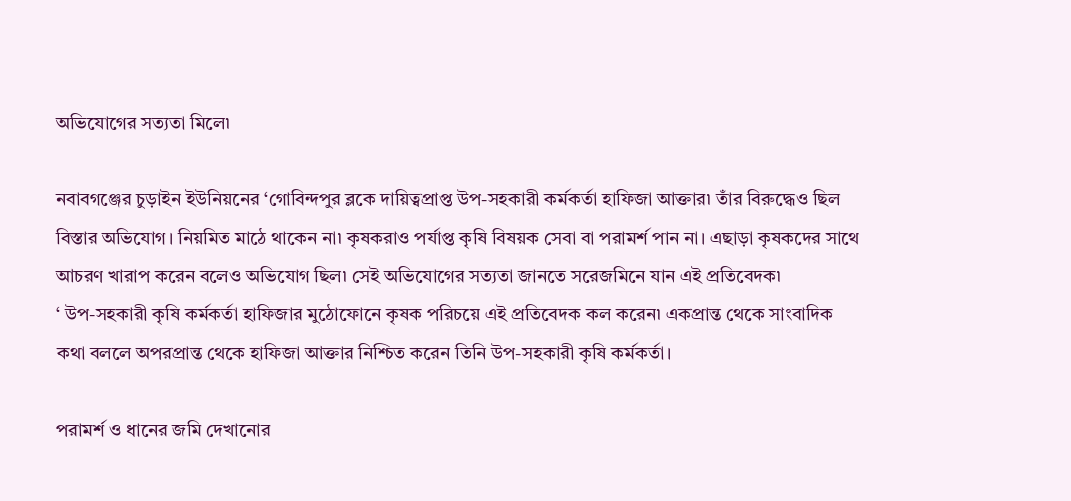অভিযোগের সত্যতা মিলে৷

নবাবগঞ্জের চুড়াইন ইউনিয়নের ‘গোবিন্দপুর ব্লকে দায়িত্বপ্রাপ্ত উপ-সহকারী কর্মকর্তা হাফিজা আক্তার৷ তাঁর বিরুদ্ধেও ছিল বিস্তার অভিযোগ। নিয়মিত মাঠে থাকেন না৷ কৃষকরাও পর্যাপ্ত কৃষি বিষয়ক সেবা বা পরামর্শ পান না। এছাড়া কৃষকদের সাথে আচরণ খারাপ করেন বলেও অভিযোগ ছিল৷ সেই অভিযোগের সত্যতা জানতে সরেজমিনে যান এই প্রতিবেদক৷
‘ উপ-সহকারী কৃষি কর্মকর্তা হাফিজার মুঠোফোনে কৃষক পরিচয়ে এই প্রতিবেদক কল করেন৷ একপ্রান্ত থেকে সাংবাদিক কথা বললে অপরপ্রান্ত থেকে হাফিজা আক্তার নিশ্চিত করেন তিনি উপ-সহকারী কৃষি কর্মকর্তা।

পরামর্শ ও ধানের জমি দেখানোর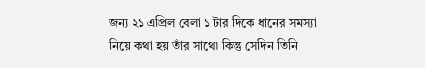জন্য ২১ এপ্রিল বেলা ১ টার দিকে ধানের সমস্যা নিয়ে কথা হয় তাঁর সাথে৷ কিন্তু সেদিন তিনি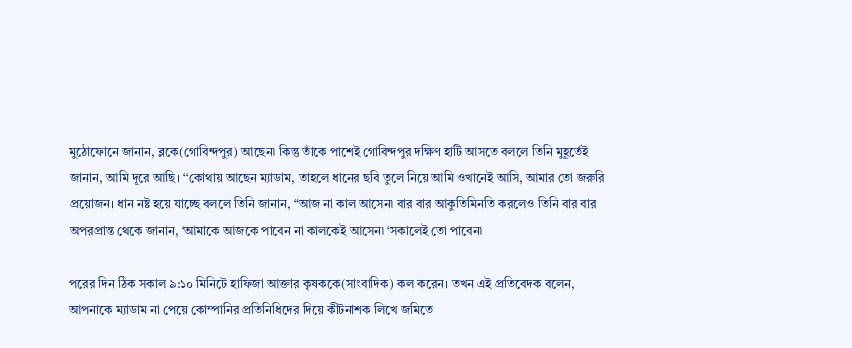মুঠোফোনে জানান, ব্লকে(গোবিন্দপুর) আছেন৷ কিন্তু তাঁকে পাশেই গোবিন্দপুর দক্ষিণ হাটি আসতে বললে তিনি মুহূর্তেই জানান, আমি দূরে আছি। ‘‘কোথায় আছেন ম্যাডাম, তাহলে ধানের ছবি তুলে নিয়ে আমি ওখানেই আসি, আমার তো জরুরি প্রয়োজন। ধান নষ্ট হয়ে যাচ্ছে বললে তিনি জানান, “আজ না কাল আসেন৷ বার বার আকুতিমিনতি করলেও তিনি বার বার অপরপ্রান্ত থেকে জানান, ‘আমাকে আজকে পাবেন না কালকেই আসেন৷ ‘সকালেই তো পাবেন৷

পরের দিন ঠিক সকাল ৯:১০ মিনিটে হাফিজা আক্তার কৃষককে(সাংবাদিক) কল করেন। তখন এই প্রতিবেদক বলেন, আপনাকে ম্যাডাম না পেয়ে কোম্পানির প্রতিনিধিদের দিয়ে কীটনাশক লিখে জমিতে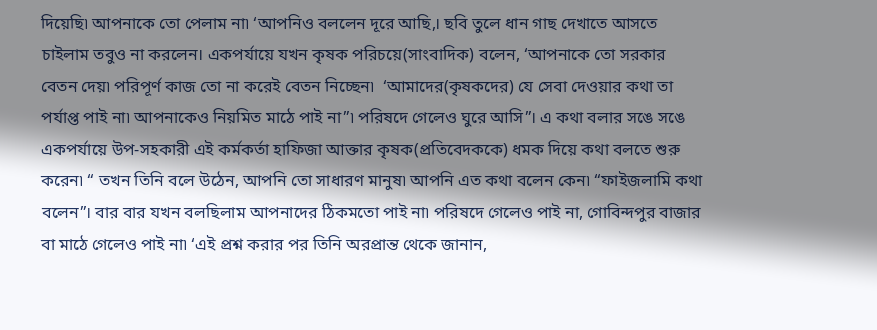দিয়েছি৷ আপনাকে তো পেলাম না৷ ‘আপনিও বললেন দূরে আছি,। ছবি তুলে ধান গাছ দেখাতে আসতে চাইলাম তবুও না করলেন। একপর্যায়ে যখন কৃষক পরিচয়ে(সাংবাদিক) বলেন, ‘আপনাকে তো সরকার বেতন দেয়৷ পরিপূর্ণ কাজ তো না করেই বেতন নিচ্ছেন৷  ‘আমাদের(কৃষকদের) যে সেবা দেওয়ার কথা তা পর্যাপ্ত পাই না৷ আপনাকেও নিয়মিত মাঠে পাই না”৷ পরিষদে গেলেও ঘুরে আসি”। এ কথা বলার সঙে সঙে একপর্যায়ে উপ-সহকারী এই কর্মকর্তা হাফিজা আক্তার কৃষক(প্রতিবেদককে) ধমক দিয়ে কথা বলতে শুরু করেন৷ “ তখন তিনি বলে উঠেন, আপনি তো সাধারণ মানুষ৷ আপনি এত কথা বলেন কেন৷ “ফাইজলামি কথা বলেন”। বার বার যখন বলছিলাম আপনাদের ঠিকমতো পাই না৷ পরিষদে গেলেও পাই না, গোবিন্দপুর বাজার বা মাঠে গেলেও পাই না৷ ‘এই প্রশ্ন করার পর তিনি অরপ্রান্ত থেকে জানান,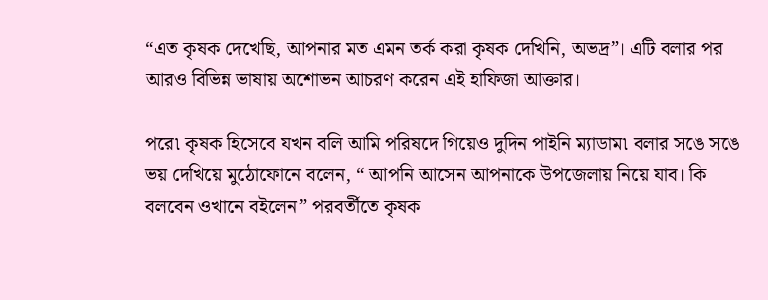“এত কৃষক দেখেছি, আপনার মত এমন তর্ক করা কৃষক দেখিনি, অভদ্র”। এটি বলার পর আরও বিভিন্ন ভাষায় অশোভন আচরণ করেন এই হাফিজা আক্তার।

পরে৷ কৃষক হিসেবে যখন বলি আমি পরিষদে গিয়েও দুদিন পাইনি ম্যাডাম৷ বলার সঙে সঙে ভয় দেখিয়ে মুঠোফোনে বলেন, “ আপনি আসেন আপনাকে উপজেলায় নিয়ে যাব। কি বলবেন ওখানে বইলেন” পরবর্তীতে কৃষক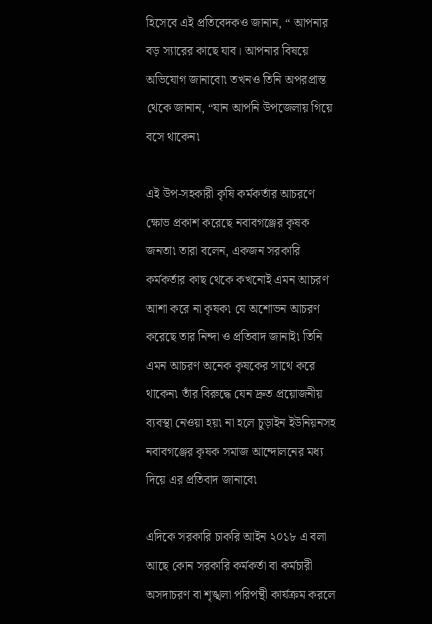হিসেবে এই প্রতিবেদকও জানান, “ আপনার বড় স্যারের কাছে যাব। আপনার বিষয়ে অভিযোগ জানাবো৷ তখনও তিনি অপরপ্রান্ত থেকে জানান, “যান আপনি উপজেলায় গিয়ে বসে থাকেন৷

এই উপ-সহকারী কৃষি কর্মকর্তার আচরণে ক্ষোভ প্রকাশ করেছে নবাবগঞ্জের কৃষক জনতা৷ তারা বলেন, একজন সরকারি কর্মকর্তার কাছ থেকে কখনোই এমন আচরণ আশা করে না কৃষক৷ যে অশোভন আচরণ করেছে তার নিন্দা ও প্রতিবাদ জানাই৷ তিনি এমন আচরণ অনেক কৃষকের সাথে করে থাকেন৷ তাঁর বিরুদ্ধে যেন দ্রুত প্রয়োজনীয় ব্যবস্থা নেওয়া হয়৷ না হলে চুড়াইন ইউনিয়নসহ নবাবগঞ্জের কৃষক সমাজ আন্দোলনের মধ্য দিয়ে এর প্রতিবাদ জানাবে৷

এদিকে সরকারি চাকরি আইন ২০১৮ এ বলা আছে কোন সরকারি কর্মকর্তা বা কর্মচারী অসদাচরণ বা শৃঙ্খলা পরিপন্থী কার্যক্রম করলে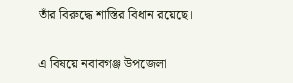তাঁর বিরুদ্ধে শাস্তির বিধান রয়েছে।

এ বিষয়ে নবাবগঞ্জ উপজেলা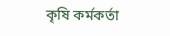কৃষি কর্মকর্তা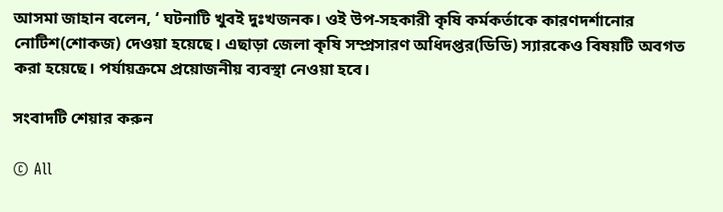আসমা জাহান বলেন, ‘ ঘটনাটি খুবই দুঃখজনক। ওই উপ-সহকারী কৃষি কর্মকর্তাকে কারণদর্শানোর নোটিশ(শোকজ) দেওয়া হয়েছে। এছাড়া জেলা কৃষি সম্প্রসারণ অধিদপ্তর(ডিডি) স্যারকেও বিষয়টি অবগত করা হয়েছে। পর্যায়ক্রমে প্রয়োজনীয় ব্যবস্থা নেওয়া হবে।

সংবাদটি শেয়ার করুন

© All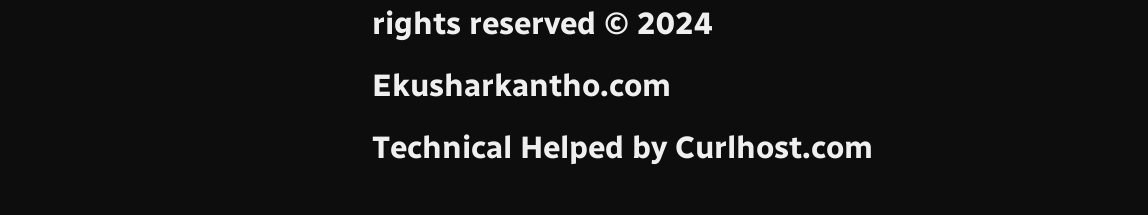rights reserved © 2024  Ekusharkantho.com
Technical Helped by Curlhost.com